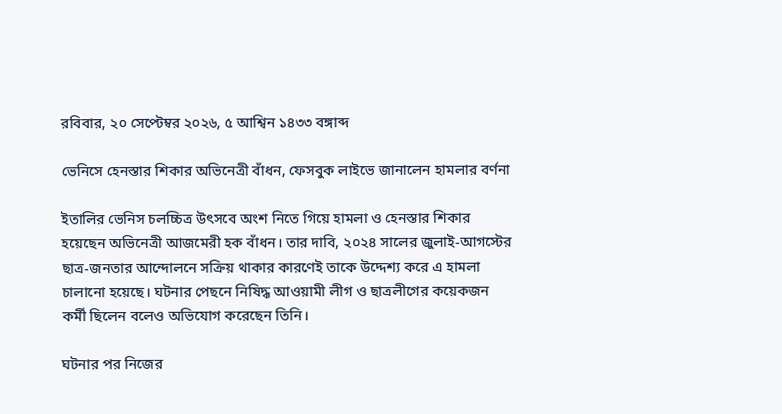রবিবার, ২০ সেপ্টেম্বর ২০২৬, ৫ আশ্বিন ১৪৩৩ বঙ্গাব্দ

ভেনিসে হেনস্তার শিকার অভিনেত্রী বাঁধন, ফেসবুক লাইভে জানালেন হামলার বর্ণনা

ইতালির ভেনিস চলচ্চিত্র উৎসবে অংশ নিতে গিয়ে হামলা ও হেনস্তার শিকার হয়েছেন অভিনেত্রী আজমেরী হক বাঁধন। তার দাবি, ২০২৪ সালের জুলাই-আগস্টের ছাত্র-জনতার আন্দোলনে সক্রিয় থাকার কারণেই তাকে উদ্দেশ্য করে এ হামলা চালানো হয়েছে। ঘটনার পেছনে নিষিদ্ধ আওয়ামী লীগ ও ছাত্রলীগের কয়েকজন কর্মী ছিলেন বলেও অভিযোগ করেছেন তিনি।

ঘটনার পর নিজের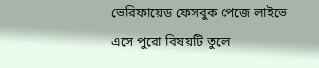ভেরিফায়েড ফেসবুক পেজে লাইভে এসে পুরো বিষয়টি তুলে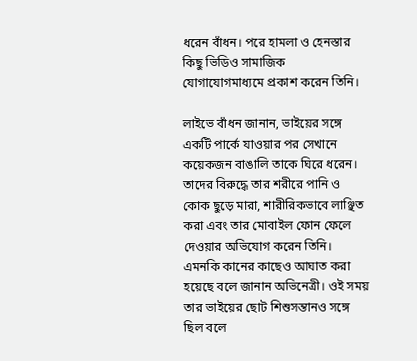ধরেন বাঁধন। পরে হামলা ও হেনস্তার কিছু ভিডিও সামাজিক যোগাযোগমাধ্যমে প্রকাশ করেন তিনি।

লাইভে বাঁধন জানান, ভাইয়ের সঙ্গে একটি পার্কে যাওয়ার পর সেখানে কয়েকজন বাঙালি তাকে ঘিরে ধরেন। তাদের বিরুদ্ধে তার শরীরে পানি ও কোক ছুড়ে মারা, শারীরিকভাবে লাঞ্ছিত করা এবং তার মোবাইল ফোন ফেলে দেওয়ার অভিযোগ করেন তিনি। এমনকি কানের কাছেও আঘাত করা হয়েছে বলে জানান অভিনেত্রী। ওই সময় তার ভাইয়ের ছোট শিশুসন্তানও সঙ্গে ছিল বলে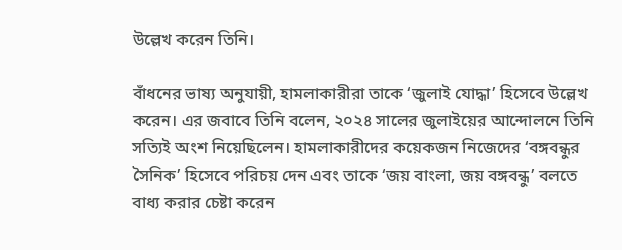উল্লেখ করেন তিনি।

বাঁধনের ভাষ্য অনুযায়ী, হামলাকারীরা তাকে ‘জুলাই যোদ্ধা’ হিসেবে উল্লেখ করেন। এর জবাবে তিনি বলেন, ২০২৪ সালের জুলাইয়ের আন্দোলনে তিনি সত্যিই অংশ নিয়েছিলেন। হামলাকারীদের কয়েকজন নিজেদের ‘বঙ্গবন্ধুর সৈনিক’ হিসেবে পরিচয় দেন এবং তাকে ‘জয় বাংলা, জয় বঙ্গবন্ধু’ বলতে বাধ্য করার চেষ্টা করেন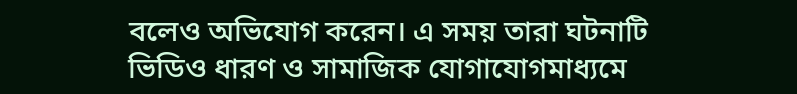বলেও অভিযোগ করেন। এ সময় তারা ঘটনাটি ভিডিও ধারণ ও সামাজিক যোগাযোগমাধ্যমে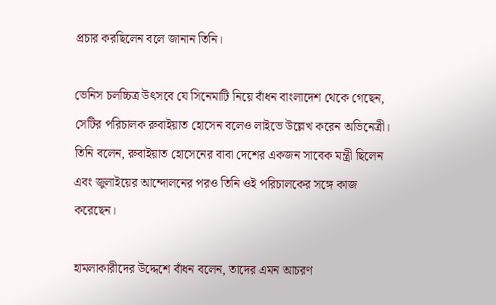প্রচার করছিলেন বলে জানান তিনি।

ভেনিস চলচ্চিত্র উৎসবে যে সিনেমাটি নিয়ে বাঁধন বাংলাদেশ থেকে গেছেন, সেটির পরিচালক রুবাইয়াত হোসেন বলেও লাইভে উল্লেখ করেন অভিনেত্রী। তিনি বলেন, রুবাইয়াত হোসেনের বাবা দেশের একজন সাবেক মন্ত্রী ছিলেন এবং জুলাইয়ের আন্দোলনের পরও তিনি ওই পরিচালকের সঙ্গে কাজ করেছেন।

হামলাকারীদের উদ্দেশে বাঁধন বলেন, তাদের এমন আচরণ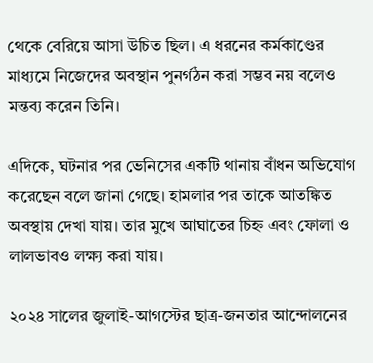থেকে বেরিয়ে আসা উচিত ছিল। এ ধরনের কর্মকাণ্ডের মাধ্যমে নিজেদের অবস্থান পুনর্গঠন করা সম্ভব নয় বলেও মন্তব্য করেন তিনি।

এদিকে, ঘটনার পর ভেনিসের একটি থানায় বাঁধন অভিযোগ করেছেন বলে জানা গেছে। হামলার পর তাকে আতঙ্কিত অবস্থায় দেখা যায়। তার মুখে আঘাতের চিহ্ন এবং ফোলা ও লালভাবও লক্ষ্য করা যায়।

২০২৪ সালের জুলাই-আগস্টের ছাত্র-জনতার আন্দোলনের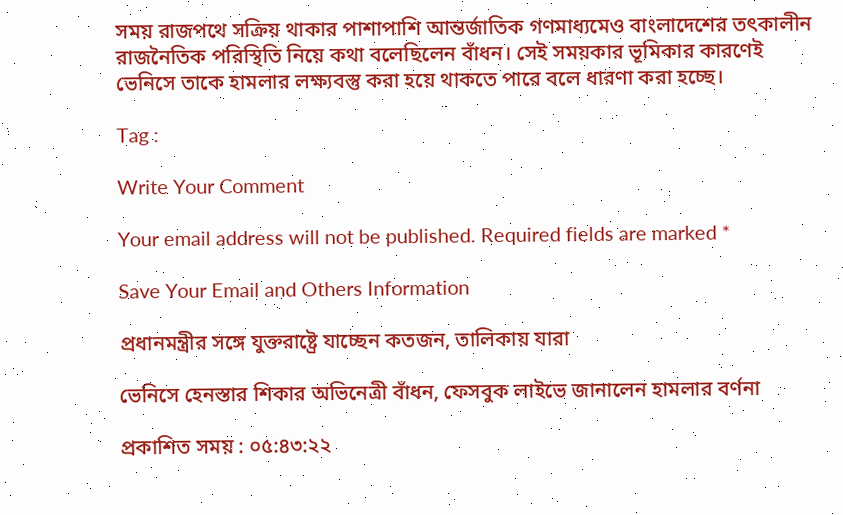সময় রাজপথে সক্রিয় থাকার পাশাপাশি আন্তর্জাতিক গণমাধ্যমেও বাংলাদেশের তৎকালীন রাজনৈতিক পরিস্থিতি নিয়ে কথা বলেছিলেন বাঁধন। সেই সময়কার ভূমিকার কারণেই ভেনিসে তাকে হামলার লক্ষ্যবস্তু করা হয়ে থাকতে পারে বলে ধারণা করা হচ্ছে।

Tag :

Write Your Comment

Your email address will not be published. Required fields are marked *

Save Your Email and Others Information

প্রধানমন্ত্রীর সঙ্গে যুক্তরাষ্ট্রে যাচ্ছেন কতজন, তালিকায় যারা

ভেনিসে হেনস্তার শিকার অভিনেত্রী বাঁধন, ফেসবুক লাইভে জানালেন হামলার বর্ণনা

প্রকাশিত সময় : ০৫:৪৩:২২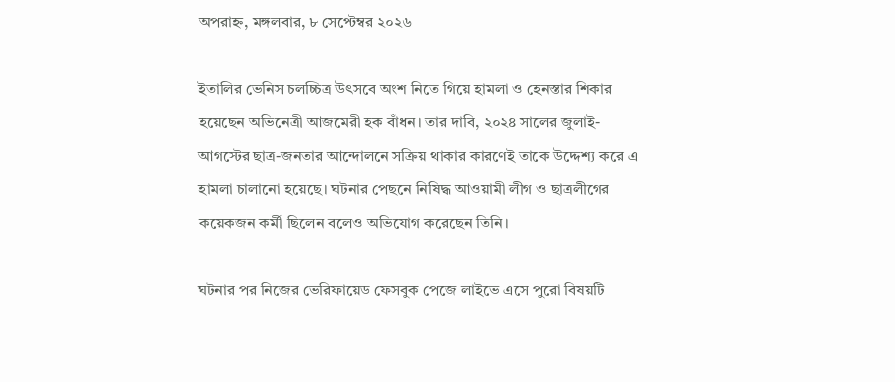অপরাহ্ন, মঙ্গলবার, ৮ সেপ্টেম্বর ২০২৬

ইতালির ভেনিস চলচ্চিত্র উৎসবে অংশ নিতে গিয়ে হামলা ও হেনস্তার শিকার হয়েছেন অভিনেত্রী আজমেরী হক বাঁধন। তার দাবি, ২০২৪ সালের জুলাই-আগস্টের ছাত্র-জনতার আন্দোলনে সক্রিয় থাকার কারণেই তাকে উদ্দেশ্য করে এ হামলা চালানো হয়েছে। ঘটনার পেছনে নিষিদ্ধ আওয়ামী লীগ ও ছাত্রলীগের কয়েকজন কর্মী ছিলেন বলেও অভিযোগ করেছেন তিনি।

ঘটনার পর নিজের ভেরিফায়েড ফেসবুক পেজে লাইভে এসে পুরো বিষয়টি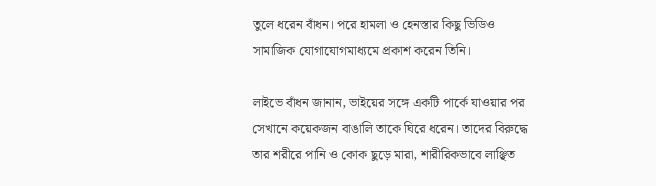তুলে ধরেন বাঁধন। পরে হামলা ও হেনস্তার কিছু ভিডিও সামাজিক যোগাযোগমাধ্যমে প্রকাশ করেন তিনি।

লাইভে বাঁধন জানান, ভাইয়ের সঙ্গে একটি পার্কে যাওয়ার পর সেখানে কয়েকজন বাঙালি তাকে ঘিরে ধরেন। তাদের বিরুদ্ধে তার শরীরে পানি ও কোক ছুড়ে মারা, শারীরিকভাবে লাঞ্ছিত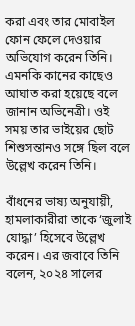করা এবং তার মোবাইল ফোন ফেলে দেওয়ার অভিযোগ করেন তিনি। এমনকি কানের কাছেও আঘাত করা হয়েছে বলে জানান অভিনেত্রী। ওই সময় তার ভাইয়ের ছোট শিশুসন্তানও সঙ্গে ছিল বলে উল্লেখ করেন তিনি।

বাঁধনের ভাষ্য অনুযায়ী, হামলাকারীরা তাকে ‘জুলাই যোদ্ধা’ হিসেবে উল্লেখ করেন। এর জবাবে তিনি বলেন, ২০২৪ সালের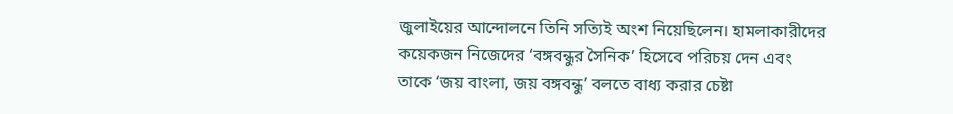জুলাইয়ের আন্দোলনে তিনি সত্যিই অংশ নিয়েছিলেন। হামলাকারীদের কয়েকজন নিজেদের ‘বঙ্গবন্ধুর সৈনিক’ হিসেবে পরিচয় দেন এবং তাকে ‘জয় বাংলা, জয় বঙ্গবন্ধু’ বলতে বাধ্য করার চেষ্টা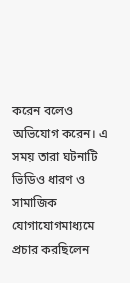করেন বলেও অভিযোগ করেন। এ সময় তারা ঘটনাটি ভিডিও ধারণ ও সামাজিক যোগাযোগমাধ্যমে প্রচার করছিলেন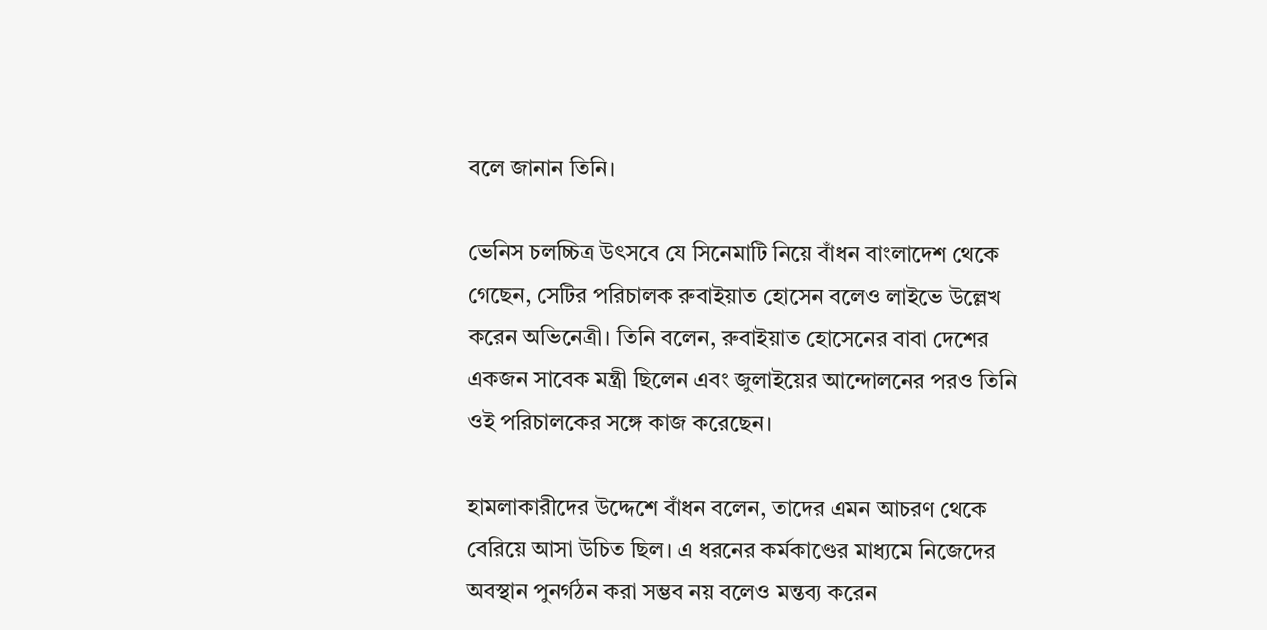বলে জানান তিনি।

ভেনিস চলচ্চিত্র উৎসবে যে সিনেমাটি নিয়ে বাঁধন বাংলাদেশ থেকে গেছেন, সেটির পরিচালক রুবাইয়াত হোসেন বলেও লাইভে উল্লেখ করেন অভিনেত্রী। তিনি বলেন, রুবাইয়াত হোসেনের বাবা দেশের একজন সাবেক মন্ত্রী ছিলেন এবং জুলাইয়ের আন্দোলনের পরও তিনি ওই পরিচালকের সঙ্গে কাজ করেছেন।

হামলাকারীদের উদ্দেশে বাঁধন বলেন, তাদের এমন আচরণ থেকে বেরিয়ে আসা উচিত ছিল। এ ধরনের কর্মকাণ্ডের মাধ্যমে নিজেদের অবস্থান পুনর্গঠন করা সম্ভব নয় বলেও মন্তব্য করেন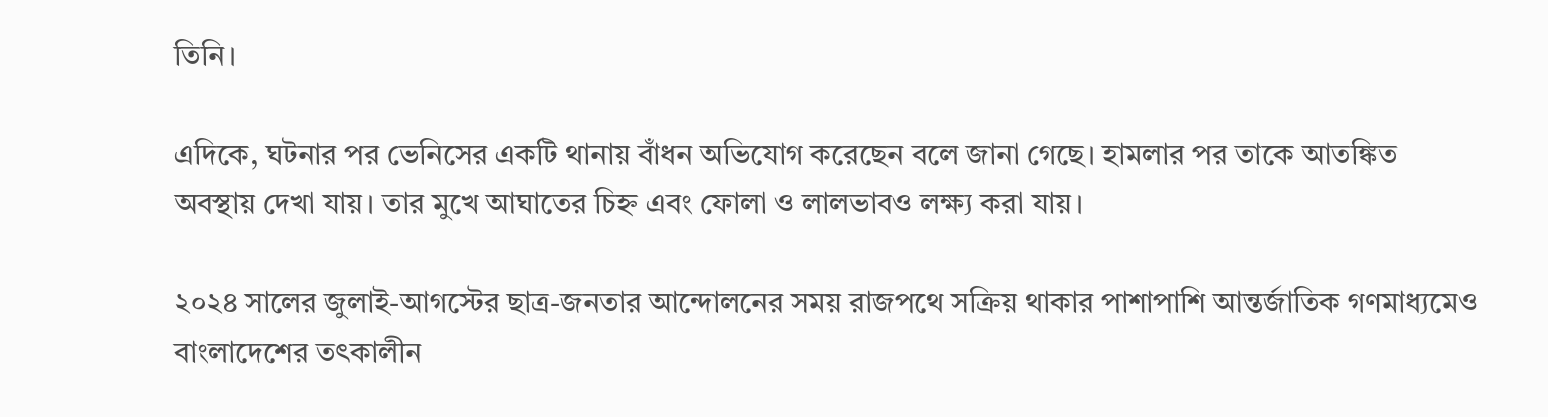তিনি।

এদিকে, ঘটনার পর ভেনিসের একটি থানায় বাঁধন অভিযোগ করেছেন বলে জানা গেছে। হামলার পর তাকে আতঙ্কিত অবস্থায় দেখা যায়। তার মুখে আঘাতের চিহ্ন এবং ফোলা ও লালভাবও লক্ষ্য করা যায়।

২০২৪ সালের জুলাই-আগস্টের ছাত্র-জনতার আন্দোলনের সময় রাজপথে সক্রিয় থাকার পাশাপাশি আন্তর্জাতিক গণমাধ্যমেও বাংলাদেশের তৎকালীন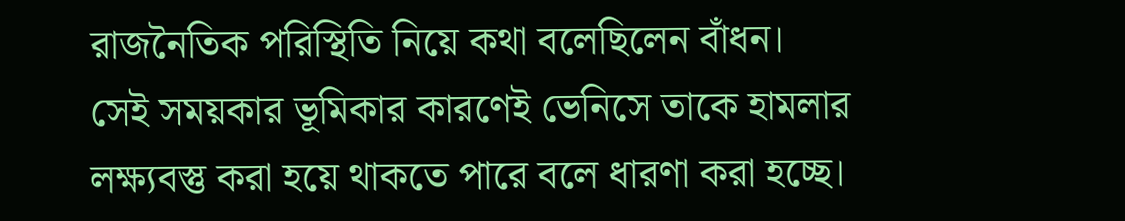রাজনৈতিক পরিস্থিতি নিয়ে কথা বলেছিলেন বাঁধন। সেই সময়কার ভূমিকার কারণেই ভেনিসে তাকে হামলার লক্ষ্যবস্তু করা হয়ে থাকতে পারে বলে ধারণা করা হচ্ছে।